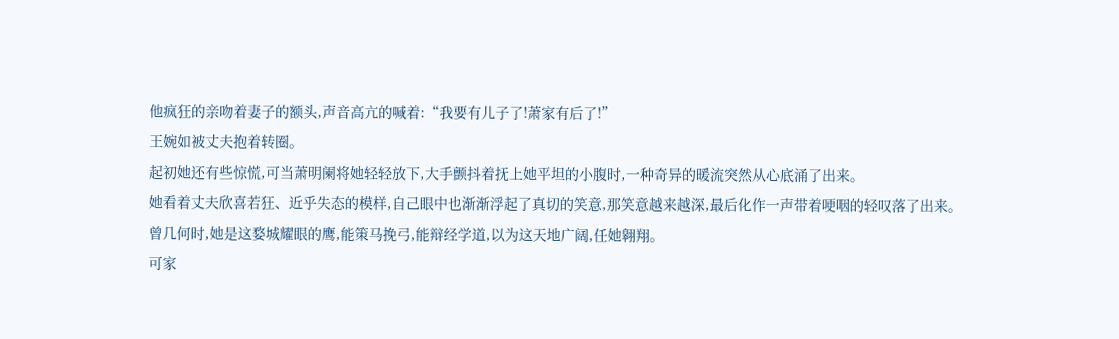他疯狂的亲吻着妻子的额头,声音高亢的喊着:“我要有儿子了!萧家有后了!”
王婉如被丈夫抱着转圈。
起初她还有些惊慌,可当萧明阑将她轻轻放下,大手颤抖着抚上她平坦的小腹时,一种奇异的暖流突然从心底涌了出来。
她看着丈夫欣喜若狂、近乎失态的模样,自己眼中也渐渐浮起了真切的笑意,那笑意越来越深,最后化作一声带着哽咽的轻叹落了出来。
曾几何时,她是这婺城耀眼的鹰,能策马挽弓,能辩经学道,以为这天地广阔,任她翱翔。
可家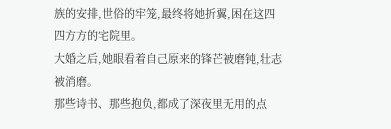族的安排,世俗的牢笼,最终将她折翼,困在这四四方方的宅院里。
大婚之后,她眼看着自己原来的锋芒被磨钝,壮志被消磨。
那些诗书、那些抱负,都成了深夜里无用的点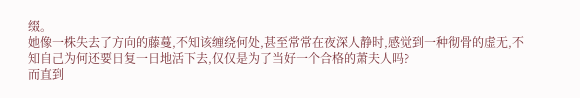缀。
她像一株失去了方向的藤蔓,不知该缠绕何处,甚至常常在夜深人静时,感觉到一种彻骨的虚无,不知自己为何还要日复一日地活下去,仅仅是为了当好一个合格的萧夫人吗?
而直到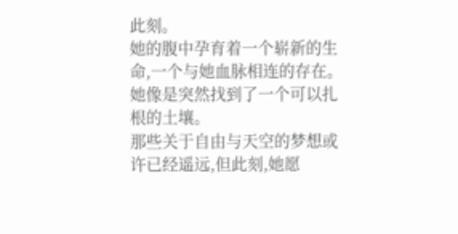此刻。
她的腹中孕育着一个崭新的生命,一个与她血脉相连的存在。
她像是突然找到了一个可以扎根的土壤。
那些关于自由与天空的梦想或许已经遥远,但此刻,她愿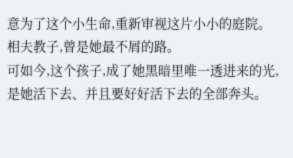意为了这个小生命,重新审视这片小小的庭院。
相夫教子,曾是她最不屑的路。
可如今,这个孩子,成了她黑暗里唯一透进来的光,是她活下去、并且要好好活下去的全部奔头。